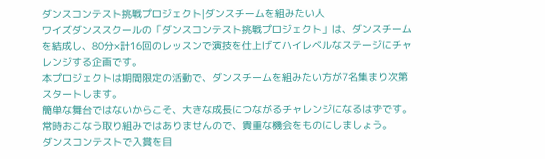ダンスコンテスト挑戦プロジェクト|ダンスチームを組みたい人
ワイズダンススクールの「ダンスコンテスト挑戦プロジェクト」は、ダンスチームを結成し、80分×計16回のレッスンで演技を仕上げてハイレベルなステージにチャレンジする企画です。
本プロジェクトは期間限定の活動で、ダンスチームを組みたい方が7名集まり次第スタートします。
簡単な舞台ではないからこそ、大きな成長につながるチャレンジになるはずです。常時おこなう取り組みではありませんので、貴重な機会をものにしましょう。
ダンスコンテストで入賞を目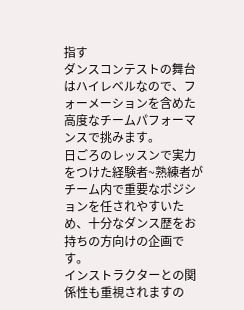指す
ダンスコンテストの舞台はハイレベルなので、フォーメーションを含めた高度なチームパフォーマンスで挑みます。
日ごろのレッスンで実力をつけた経験者~熟練者がチーム内で重要なポジションを任されやすいため、十分なダンス歴をお持ちの方向けの企画です。
インストラクターとの関係性も重視されますの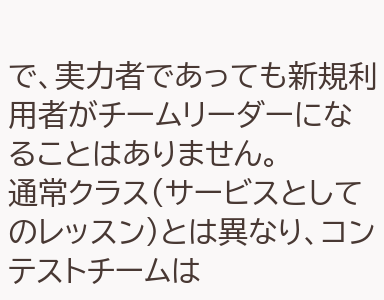で、実力者であっても新規利用者がチームリーダーになることはありません。
通常クラス(サービスとしてのレッスン)とは異なり、コンテストチームは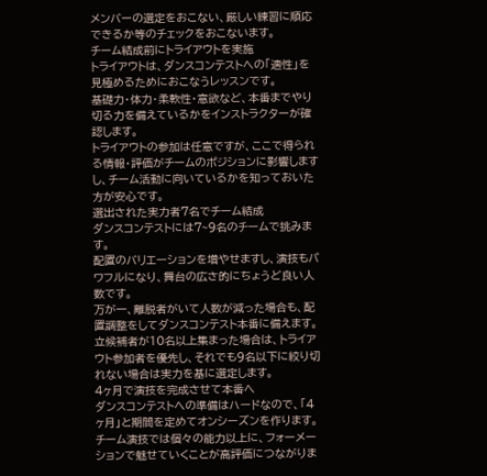メンバーの選定をおこない、厳しい練習に順応できるか等のチェックをおこないます。
チーム結成前にトライアウトを実施
トライアウトは、ダンスコンテストへの「適性」を見極めるためにおこなうレッスンです。
基礎力・体力・柔軟性・意欲など、本番までやり切る力を備えているかをインストラクターが確認します。
トライアウトの参加は任意ですが、ここで得られる情報・評価がチームのポジションに影響しますし、チーム活動に向いているかを知っておいた方が安心です。
選出された実力者7名でチーム結成
ダンスコンテストには7~9名のチームで挑みます。
配置のバリエーションを増やせますし、演技もパワフルになり、舞台の広さ的にちょうど良い人数です。
万が一、離脱者がいて人数が減った場合も、配置調整をしてダンスコンテスト本番に備えます。
立候補者が10名以上集まった場合は、トライアウト参加者を優先し、それでも9名以下に絞り切れない場合は実力を基に選定します。
4ヶ月で演技を完成させて本番へ
ダンスコンテストへの準備はハードなので、「4ヶ月」と期間を定めてオンシーズンを作ります。
チーム演技では個々の能力以上に、フォーメーションで魅せていくことが高評価につながりま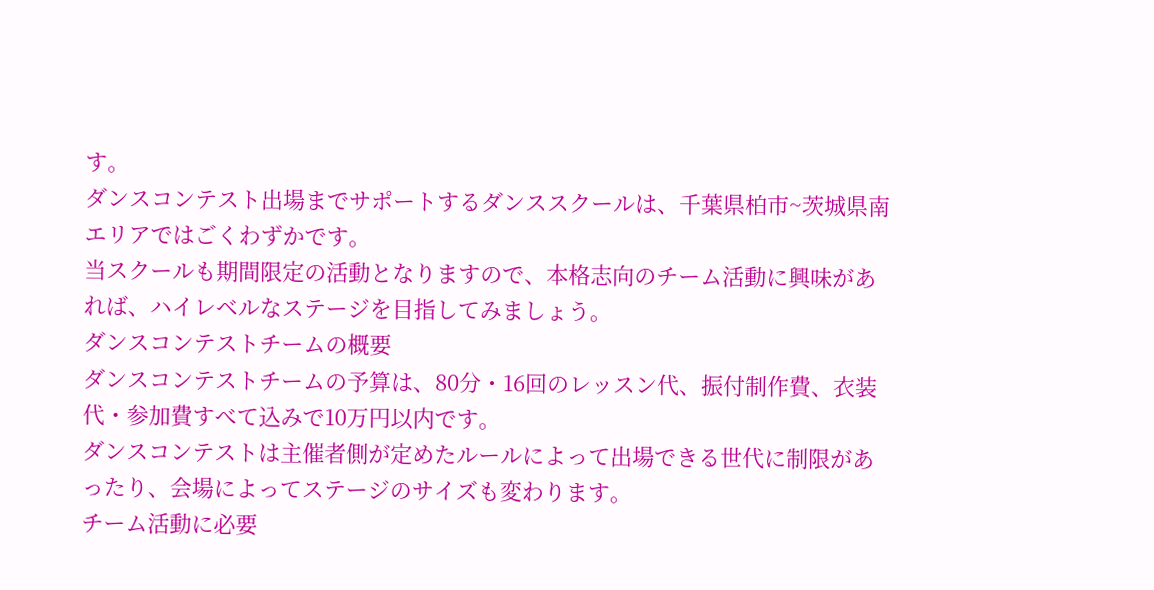す。
ダンスコンテスト出場までサポートするダンススクールは、千葉県柏市~茨城県南エリアではごくわずかです。
当スクールも期間限定の活動となりますので、本格志向のチーム活動に興味があれば、ハイレベルなステージを目指してみましょう。
ダンスコンテストチームの概要
ダンスコンテストチームの予算は、80分・16回のレッスン代、振付制作費、衣装代・参加費すべて込みで10万円以内です。
ダンスコンテストは主催者側が定めたルールによって出場できる世代に制限があったり、会場によってステージのサイズも変わります。
チーム活動に必要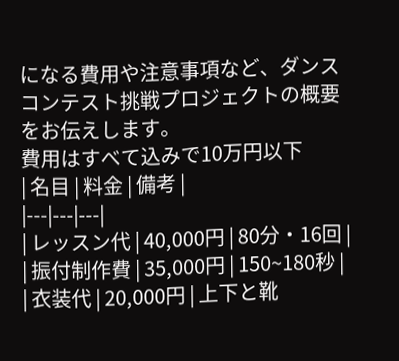になる費用や注意事項など、ダンスコンテスト挑戦プロジェクトの概要をお伝えします。
費用はすべて込みで10万円以下
| 名目 | 料金 | 備考 |
|---|---|---|
| レッスン代 | 40,000円 | 80分・16回 |
| 振付制作費 | 35,000円 | 150~180秒 |
| 衣装代 | 20,000円 | 上下と靴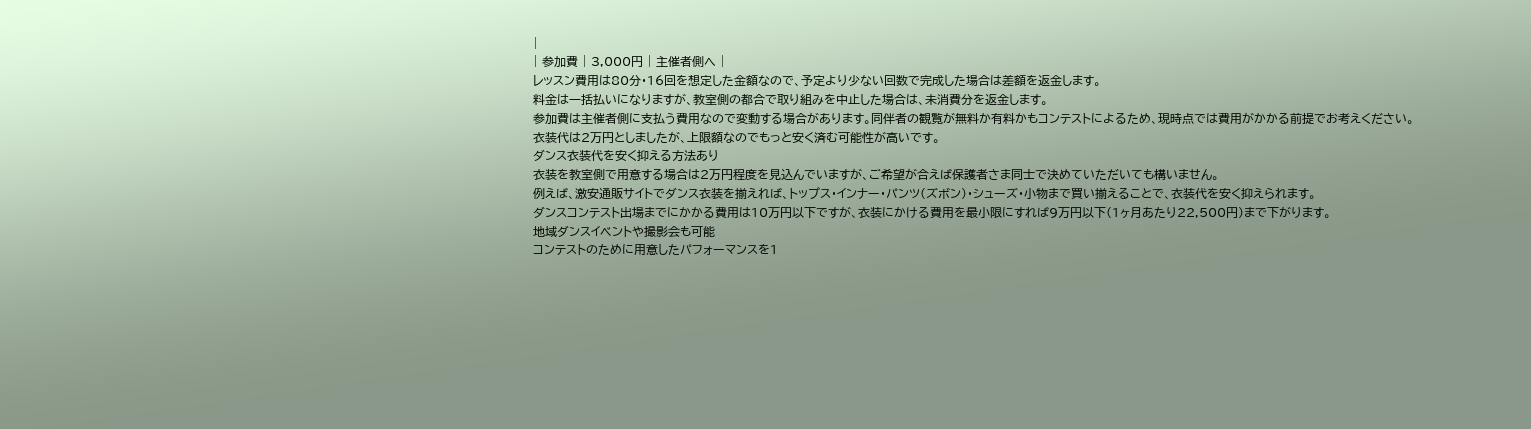|
| 参加費 | 3,000円 | 主催者側へ |
レッスン費用は80分・16回を想定した金額なので、予定より少ない回数で完成した場合は差額を返金します。
料金は一括払いになりますが、教室側の都合で取り組みを中止した場合は、未消費分を返金します。
参加費は主催者側に支払う費用なので変動する場合があります。同伴者の観覧が無料か有料かもコンテストによるため、現時点では費用がかかる前提でお考えください。
衣装代は2万円としましたが、上限額なのでもっと安く済む可能性が高いです。
ダンス衣装代を安く抑える方法あり
衣装を教室側で用意する場合は2万円程度を見込んでいますが、ご希望が合えば保護者さま同士で決めていただいても構いません。
例えば、激安通販サイトでダンス衣装を揃えれば、トップス・インナー・パンツ(ズボン)・シューズ・小物まで買い揃えることで、衣装代を安く抑えられます。
ダンスコンテスト出場までにかかる費用は10万円以下ですが、衣装にかける費用を最小限にすれば9万円以下(1ヶ月あたり22,500円)まで下がります。
地域ダンスイベントや撮影会も可能
コンテストのために用意したパフォーマンスを1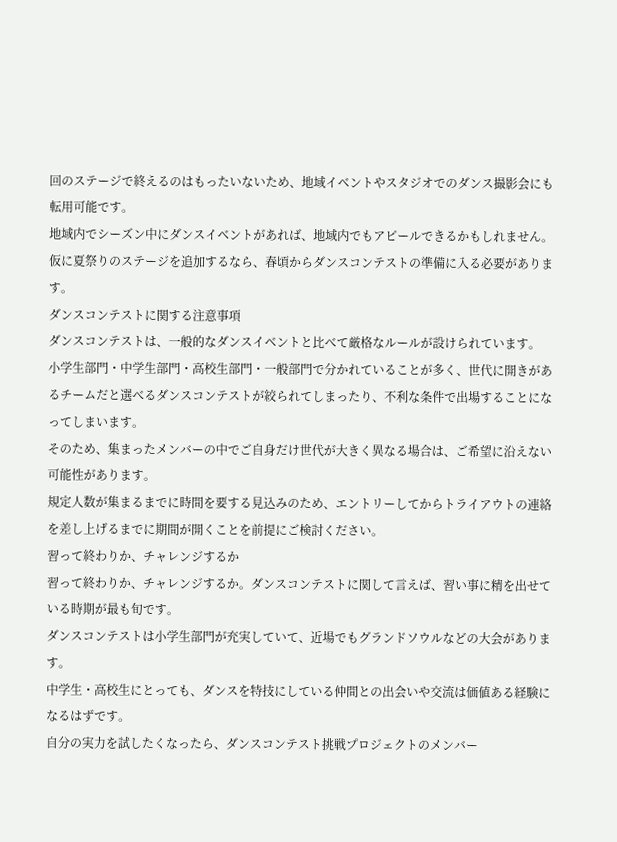回のステージで終えるのはもったいないため、地域イベントやスタジオでのダンス撮影会にも転用可能です。
地域内でシーズン中にダンスイベントがあれば、地域内でもアピールできるかもしれません。
仮に夏祭りのステージを追加するなら、春頃からダンスコンテストの準備に入る必要があります。
ダンスコンテストに関する注意事項
ダンスコンテストは、一般的なダンスイベントと比べて厳格なルールが設けられています。
小学生部門・中学生部門・高校生部門・一般部門で分かれていることが多く、世代に開きがあるチームだと選べるダンスコンテストが絞られてしまったり、不利な条件で出場することになってしまいます。
そのため、集まったメンバーの中でご自身だけ世代が大きく異なる場合は、ご希望に沿えない可能性があります。
規定人数が集まるまでに時間を要する見込みのため、エントリーしてからトライアウトの連絡を差し上げるまでに期間が開くことを前提にご検討ください。
習って終わりか、チャレンジするか
習って終わりか、チャレンジするか。ダンスコンテストに関して言えば、習い事に精を出せている時期が最も旬です。
ダンスコンテストは小学生部門が充実していて、近場でもグランドソウルなどの大会があります。
中学生・高校生にとっても、ダンスを特技にしている仲間との出会いや交流は価値ある経験になるはずです。
自分の実力を試したくなったら、ダンスコンテスト挑戦プロジェクトのメンバー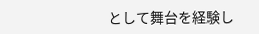として舞台を経験し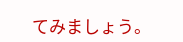てみましょう。